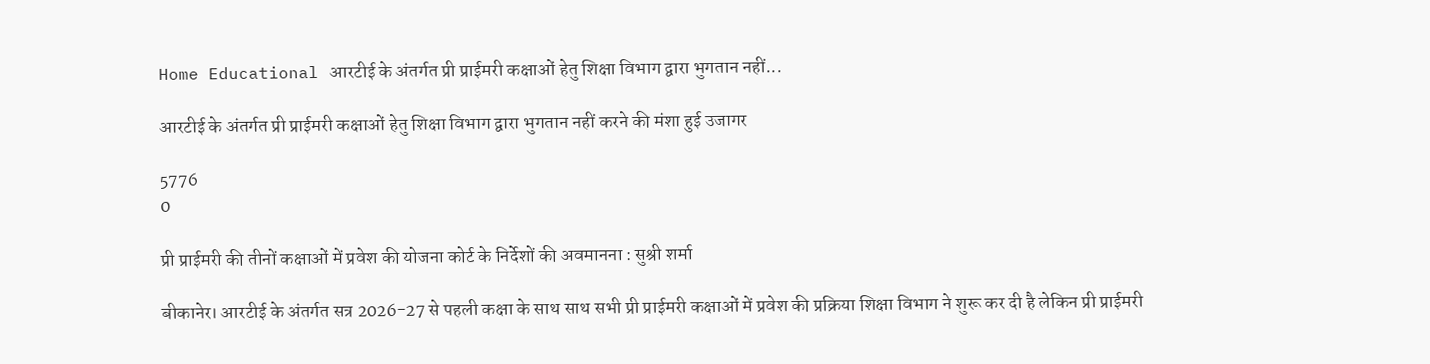Home Educational आरटीई के अंतर्गत प्री प्राईमरी कक्षाओं हेतु शिक्षा विभाग द्वारा भुगतान नहीं...

आरटीई के अंतर्गत प्री प्राईमरी कक्षाओं हेतु शिक्षा विभाग द्वारा भुगतान नहीं करने की मंशा हुई उजागर

5776
0

प्री प्राईमरी की तीनों कक्षाओं में प्रवेश की योजना कोर्ट के निर्देशों की अवमानना : सुश्री शर्मा

बीकानेर। आरटीई के अंतर्गत सत्र 2026-27 से पहली कक्षा के साथ साथ सभी प्री प्राईमरी कक्षाओं में प्रवेश की प्रक्रिया शिक्षा विभाग ने शुरू कर दी है लेकिन प्री प्राईमरी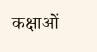कक्षाओं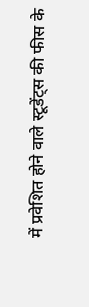में प्रवेशित होने वाले स्टूडेंट्स की फीस के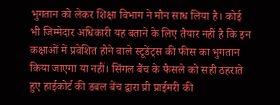भुगतान को लेकर शिक्षा विभाग ने मौन साध लिया है। कोई भी जिम्मेदार अधिकारी यह बताने के लिए तैयार नहीं है कि इन कक्षाओं में प्रवेशित होने वाले स्टूडेंट्स की फीस का भुगतान किया जाएगा या नहीं। सिंगल बैंच के फैसले को सही ठहराते हुए हाईकोर्ट की डबल बेंच द्वारा प्री प्राईमरी की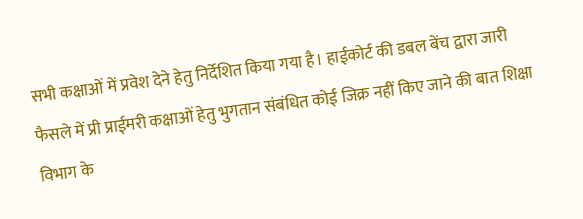सभी कक्षाओं में प्रवेश देने हेतु निर्देशित किया गया है। हाईकोर्ट की डबल बेंच द्वारा जारी फैसले में प्री प्राईमरी कक्षाओं हेतु भुगतान संबंधित कोई जिक्र नहीं किए जाने की बात शिक्षा विभाग के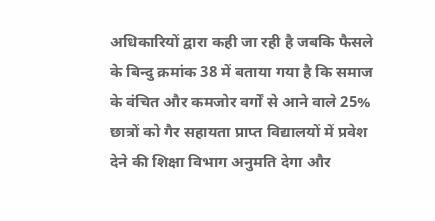अधिकारियों द्वारा कही जा रही है जबकि फैसले के बिन्दु क्रमांक 38 में बताया गया है कि समाज के वंचित और कमजोर वर्गों से आने वाले 25% छात्रों को गैर सहायता प्राप्त विद्यालयों में प्रवेश देने की शिक्षा विभाग अनुमति देगा और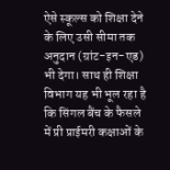ऐसे स्कूल्स को शिक्षा देने के लिए उसी सीमा तक अनुदान (ग्रांट-इन-एड) भी देगा। साथ ही शिक्षा विभाग यह भी भूल रहा है कि सिंगल बैंच के फैसले में प्री प्राईमरी कक्षाओं के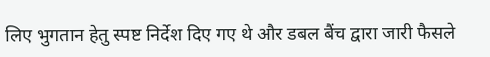लिए भुगतान हेतु स्पष्ट निर्देश दिए गए थे और डबल बैंच द्वारा जारी फैसले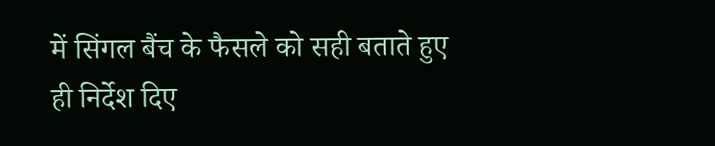में सिंगल बैंच के फैसले को सही बताते हुए ही निर्देश दिए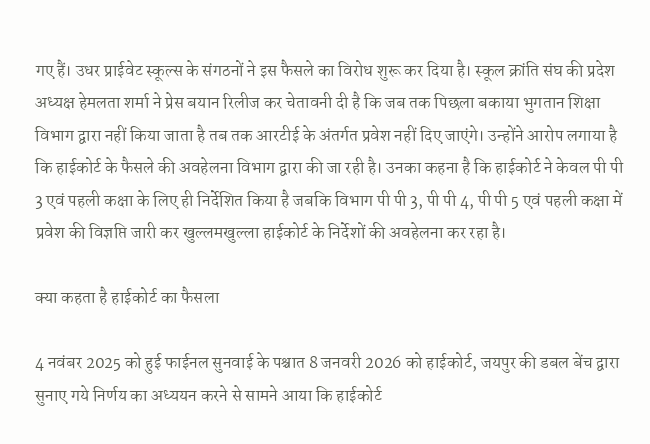गए हैं। उधर प्राईवेट स्कूल्स के संगठनों ने इस फैसले का विरोध शुरू कर दिया है। स्कूल क्रांति संघ की प्रदेश अध्यक्ष हेमलता शर्मा ने प्रेस बयान रिलीज कर चेतावनी दी है कि जब तक पिछला बकाया भुगतान शिक्षा विभाग द्वारा नहीं किया जाता है तब तक आरटीई के अंतर्गत प्रवेश नहीं दिए जाएंगे। उन्होंने आरोप लगाया है कि हाईकोर्ट के फैसले की अवहेलना विभाग द्वारा की जा रही है। उनका कहना है कि हाईकोर्ट ने केवल पी पी 3 एवं पहली कक्षा के लिए ही निर्देशित किया है जबकि विभाग पी पी 3, पी पी 4, पी पी 5 एवं पहली कक्षा में प्रवेश की विज्ञप्ति जारी कर खुल्लमखुल्ला हाईकोर्ट के निर्देशों की अवहेलना कर रहा है।

क्या कहता है हाईकोर्ट का फैसला

4 नवंबर 2025 को हुई फाईनल सुनवाई के पश्चात 8 जनवरी 2026 को हाईकोर्ट, जयपुर की डबल बेंच द्वारा सुनाए गये निर्णय का अध्ययन करने से सामने आया कि हाईकोर्ट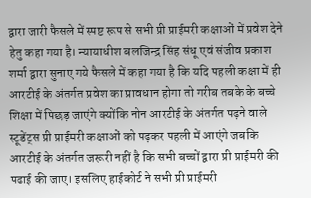द्वारा जारी फैसले में स्पष्ट रूप से सभी प्री प्राईमरी कक्षाओं में प्रवेश देने हेतु कहा गया है। न्यायाधीश बलजिन्द्र सिंह संधू एवं संजीव प्रकाश शर्मा द्वारा सुनाए गये फैसले में कहा गया है कि यदि पहली कक्षा में ही आरटीई के अंतर्गत प्रवेश का प्रावधान होगा तो गरीब तबके के बच्चे शिक्षा में पिछड़ जाएंगे क्योंकि नोन आरटीई के अंतर्गत पढ़ने वाले स्टूडेंट्स प्री प्राईमरी कक्षाओं को पढ़कर पहली में आएंगे जबकि आरटीई के अंतर्गत जरूरी नहीं है कि सभी बच्चों द्वारा प्री प्राईमरी की पढाई की जाए। इसलिए हाईकोर्ट ने सभी प्री प्राईमरी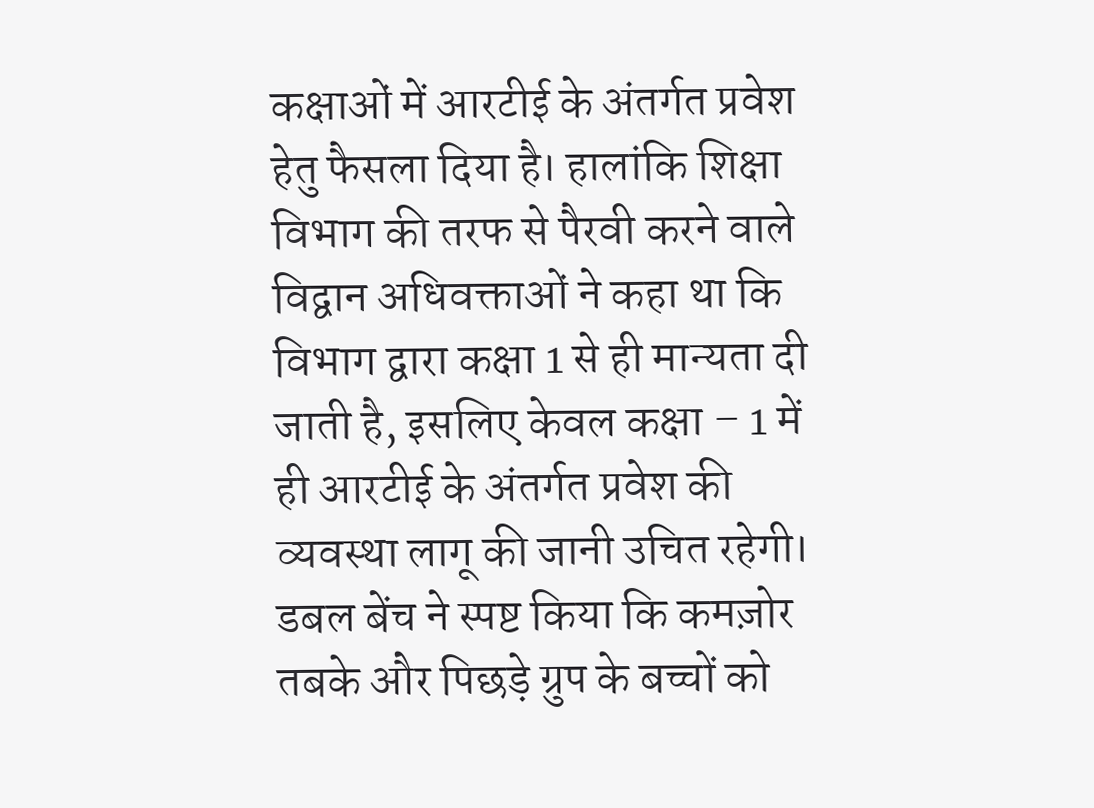कक्षाओं में आरटीई के अंतर्गत प्रवेश हेतु फैसला दिया है। हालांकि शिक्षा विभाग की तरफ से पैरवी करने वाले विद्वान अधिवक्ताओं ने कहा था कि विभाग द्वारा कक्षा 1 से ही मान्यता दी जाती है, इसलिए केवल कक्षा – 1 में ही आरटीई के अंतर्गत प्रवेश की व्यवस्था लागू की जानी उचित रहेगी। डबल बेंच ने स्पष्ट किया कि कमज़ोर तबके और पिछड़े ग्रुप के बच्चों को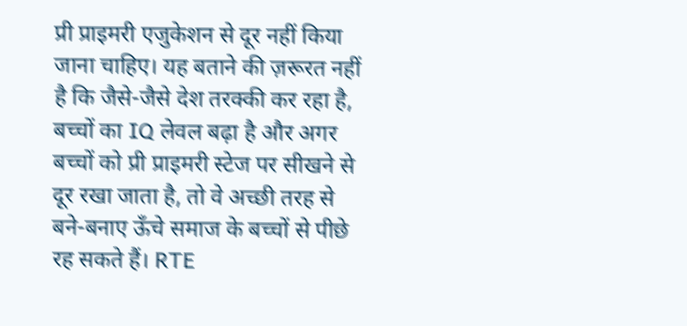प्री प्राइमरी एजुकेशन से दूर नहीं किया जाना चाहिए। यह बताने की ज़रूरत नहीं है कि जैसे-जैसे देश तरक्की कर रहा है, बच्चों का IQ लेवल बढ़ा है और अगर बच्चों को प्री प्राइमरी स्टेज पर सीखने से दूर रखा जाता है, तो वे अच्छी तरह से बने-बनाए ऊँचे समाज के बच्चों से पीछे रह सकते हैं। RTE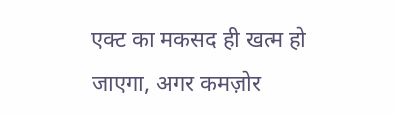एक्ट का मकसद ही खत्म हो जाएगा, अगर कमज़ोर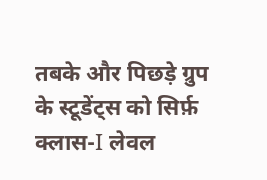तबके और पिछड़े ग्रुप के स्टूडेंट्स को सिर्फ़ क्लास-I लेवल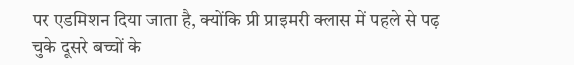पर एडमिशन दिया जाता है, क्योंकि प्री प्राइमरी क्लास में पहले से पढ़ चुके दूसरे बच्चों के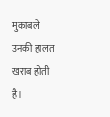मुकाबले उनकी हालत खराब होती है।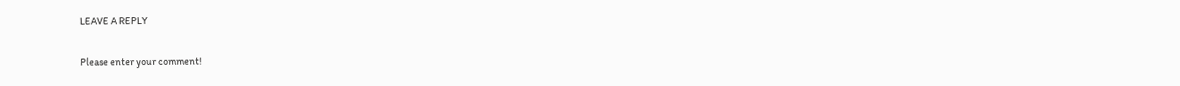LEAVE A REPLY

Please enter your comment!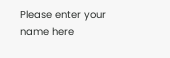Please enter your name here